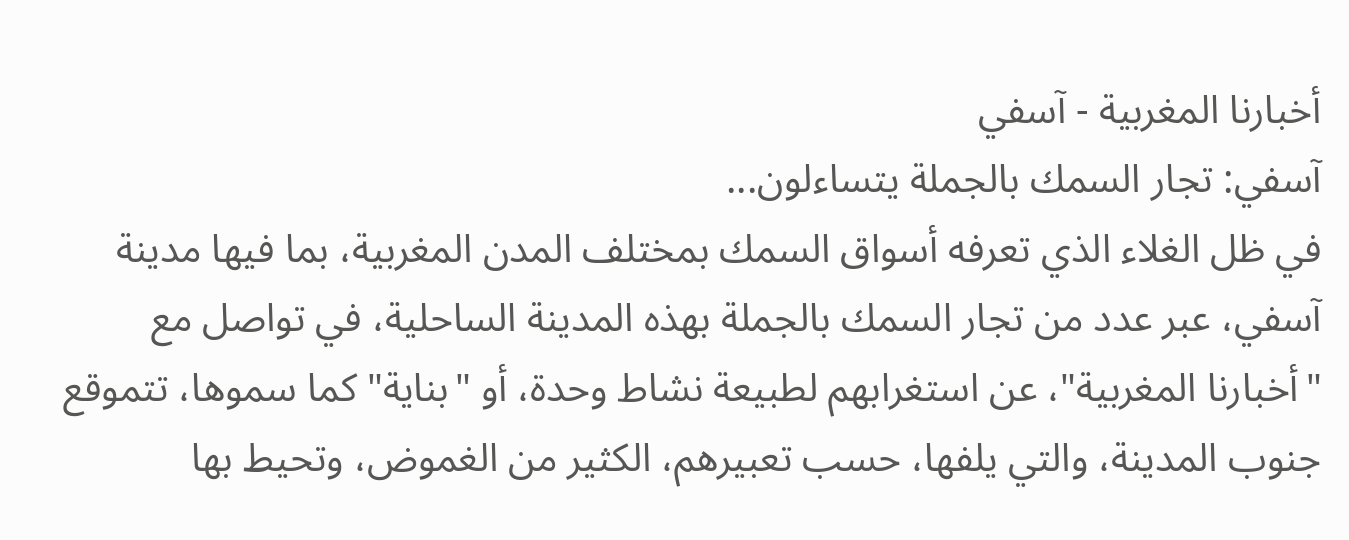أخبارنا المغربية - آسفي
آسفي: تجار السمك بالجملة يتساءلون...
في ظل الغلاء الذي تعرفه أسواق السمك بمختلف المدن المغربية، بما فيها مدينة آسفي، عبر عدد من تجار السمك بالجملة بهذه المدينة الساحلية، في تواصل مع "أخبارنا المغربية"، عن استغرابهم لطبيعة نشاط وحدة، أو "بناية" كما سموها، تتموقع جنوب المدينة، والتي يلفها، حسب تعبيرهم، الكثير من الغموض، وتحيط بها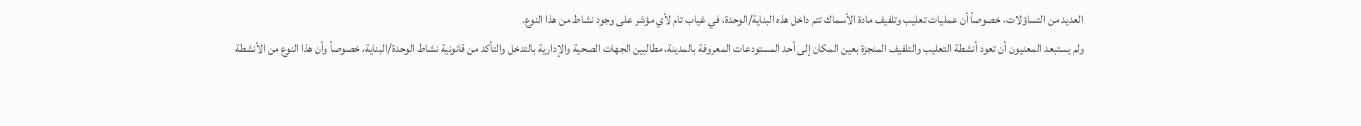العديد من التساؤلات، خصوصاً أن عمليات تعليب وتلفيف مادة الأسماك تتم داخل هذه البناية/الوحدة، في غياب تام لأي مؤشر على وجود نشاط من هذا النوع.
ولم يستبعد المعنيون أن تعود أنشطة التعليب والتلفيف المنجزة بعين المكان إلى أحد المستودعات المعروفة بالمدينة، مطالبين الجهات الصحية والإدارية بالتدخل والتأكد من قانونية نشاط الوحدة/البناية، خصوصاً وأن هذا النوع من الأنشطة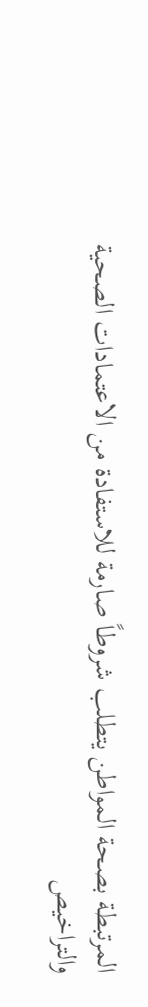المرتبطة بصحة المواطن يتطلب شروطاً صارمة للاستفادة من الاعتمادات الصحية والتراخيص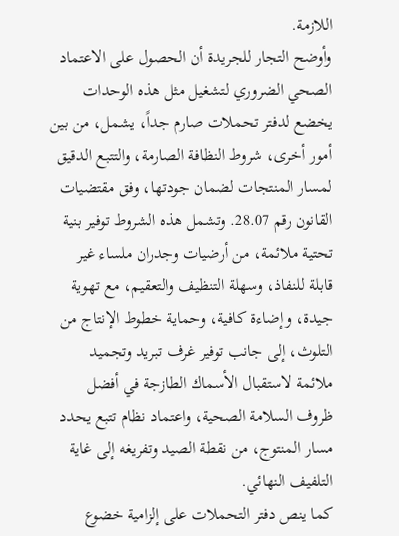اللازمة.
وأوضح التجار للجريدة أن الحصول على الاعتماد الصحي الضروري لتشغيل مثل هذه الوحدات يخضع لدفتر تحملات صارم جداً، يشمل، من بين أمور أخرى، شروط النظافة الصارمة، والتتبع الدقيق لمسار المنتجات لضمان جودتها، وفق مقتضيات القانون رقم 28.07. وتشمل هذه الشروط توفير بنية تحتية ملائمة، من أرضيات وجدران ملساء غير قابلة للنفاذ، وسهلة التنظيف والتعقيم، مع تهوية جيدة، وإضاءة كافية، وحماية خطوط الإنتاج من التلوث، إلى جانب توفير غرف تبريد وتجميد ملائمة لاستقبال الأسماك الطازجة في أفضل ظروف السلامة الصحية، واعتماد نظام تتبع يحدد مسار المنتوج، من نقطة الصيد وتفريغه إلى غاية التلفيف النهائي.
كما ينص دفتر التحملات على إلزامية خضوع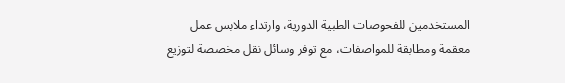المستخدمين للفحوصات الطبية الدورية، وارتداء ملابس عمل معقمة ومطابقة للمواصفات، مع توفر وسائل نقل مخصصة لتوزيع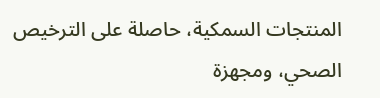المنتجات السمكية، حاصلة على الترخيص الصحي، ومجهزة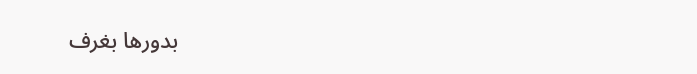بدورها بغرف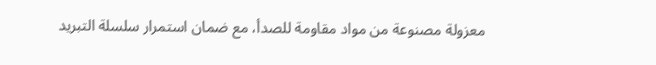معزولة مصنوعة من مواد مقاومة للصدأ، مع ضمان استمرار سلسلة التبريد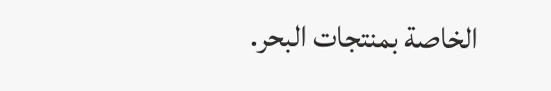الخاصة بمنتجات البحر.